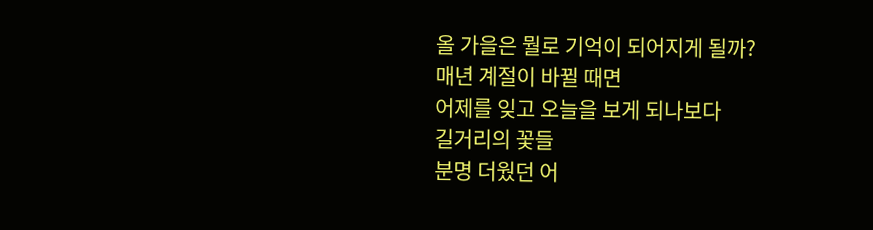올 가을은 뭘로 기억이 되어지게 될까?
매년 계절이 바뀔 때면
어제를 잊고 오늘을 보게 되나보다
길거리의 꽃들
분명 더웠던 어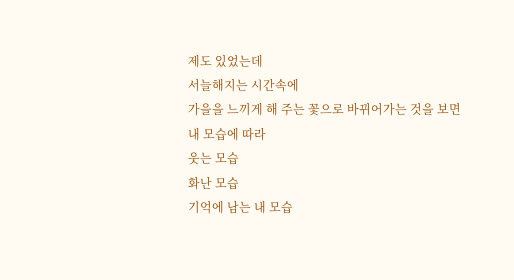제도 있었는데
서늘해지는 시간속에
가을을 느끼게 해 주는 꽃으로 바뀌어가는 것을 보면
내 모습에 따라
웃는 모습
화난 모습
기억에 남는 내 모습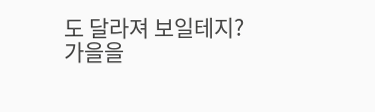도 달라져 보일테지?
가을을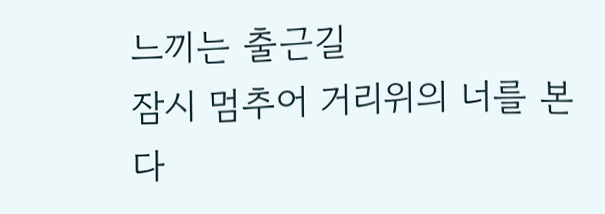느끼는 출근길
잠시 멈추어 거리위의 너를 본다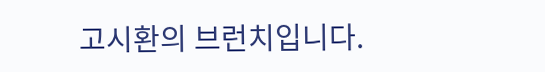고시환의 브런치입니다.